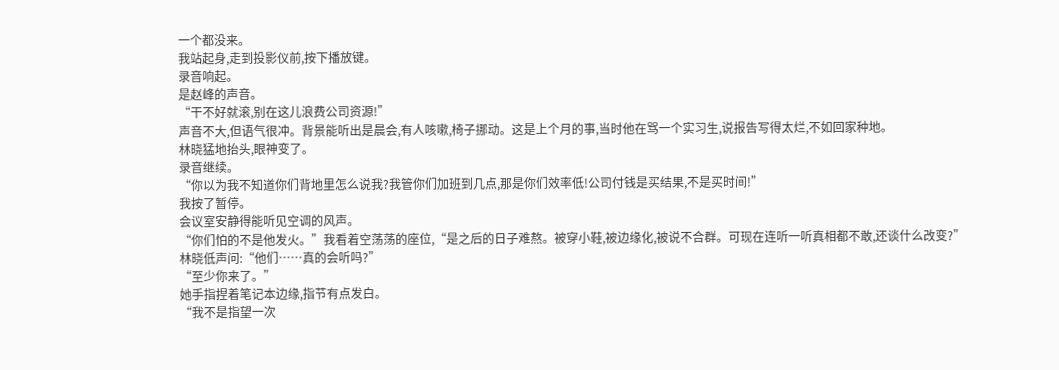一个都没来。
我站起身,走到投影仪前,按下播放键。
录音响起。
是赵峰的声音。
“干不好就滚,别在这儿浪费公司资源!”
声音不大,但语气很冲。背景能听出是晨会,有人咳嗽,椅子挪动。这是上个月的事,当时他在骂一个实习生,说报告写得太烂,不如回家种地。
林晓猛地抬头,眼神变了。
录音继续。
“你以为我不知道你们背地里怎么说我?我管你们加班到几点,那是你们效率低!公司付钱是买结果,不是买时间!”
我按了暂停。
会议室安静得能听见空调的风声。
“你们怕的不是他发火。”我看着空荡荡的座位,“是之后的日子难熬。被穿小鞋,被边缘化,被说不合群。可现在连听一听真相都不敢,还谈什么改变?”
林晓低声问:“他们……真的会听吗?”
“至少你来了。”
她手指捏着笔记本边缘,指节有点发白。
“我不是指望一次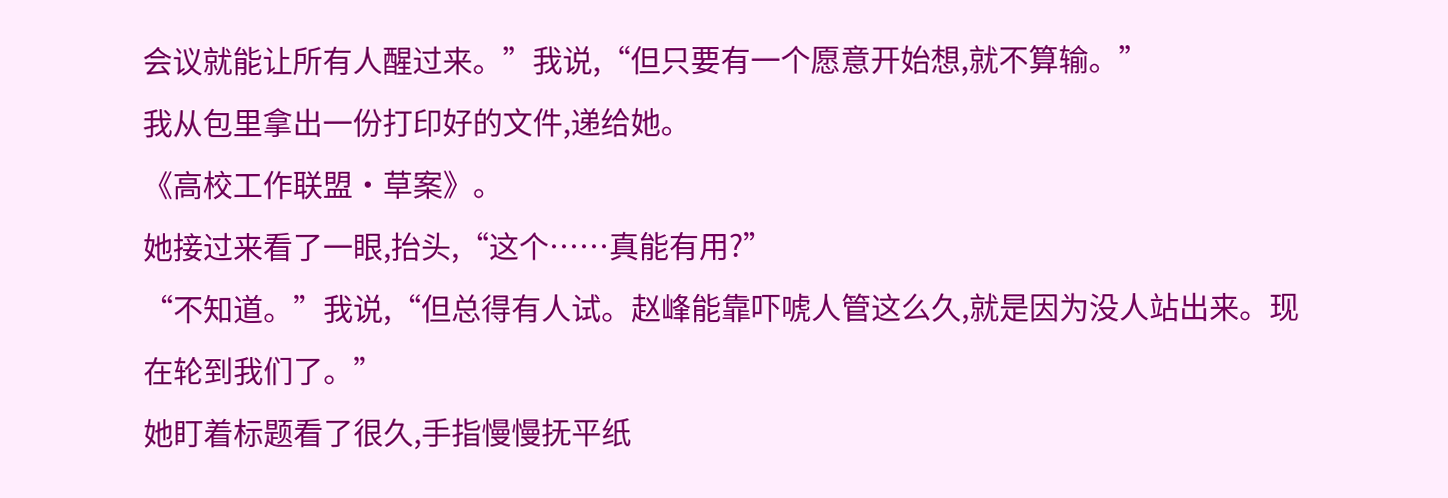会议就能让所有人醒过来。”我说,“但只要有一个愿意开始想,就不算输。”
我从包里拿出一份打印好的文件,递给她。
《高校工作联盟·草案》。
她接过来看了一眼,抬头,“这个……真能有用?”
“不知道。”我说,“但总得有人试。赵峰能靠吓唬人管这么久,就是因为没人站出来。现在轮到我们了。”
她盯着标题看了很久,手指慢慢抚平纸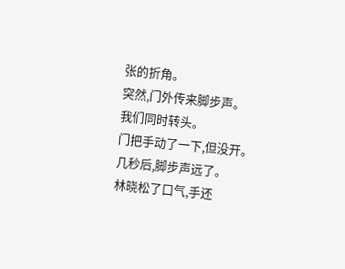张的折角。
突然,门外传来脚步声。
我们同时转头。
门把手动了一下,但没开。
几秒后,脚步声远了。
林晓松了口气,手还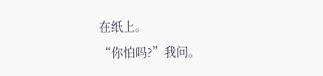在纸上。
“你怕吗?”我问。